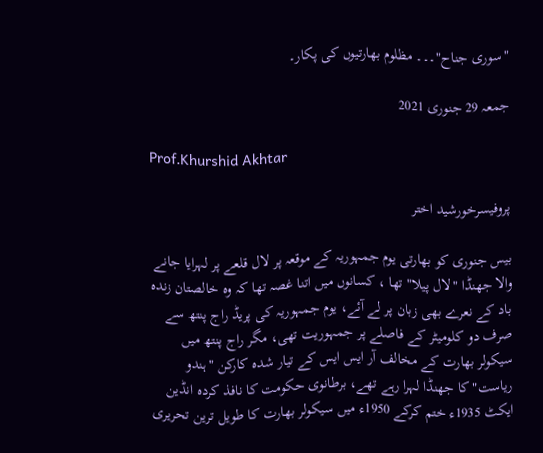"سوری جناح"۔۔۔ مظلوم بھارتیوں کی پکار۔

جمعہ 29 جنوری 2021

Prof.Khurshid Akhtar

پروفیسرخورشید اختر

بیس جنوری کو بھارتی یوم جمہوریہ کے موقعہ پر لال قلعے پر لہرایا جانے والا جھنڈا "لال پیلا" تھا ، کسانوں میں اتنا غصہ تھا کہ وہ خالصتان زندہ باد کے نعرے بھی زبان پر لے آئے، یوم جمہوریہ کی پریڈ راج پنتھ سے صرف دو کلومیٹر کے فاصلے پر جمہوریت تھی، مگر راج پنتھ میں سیکولر بھارت کے مخالف آر ایس ایس کے تیار شدہ کارکن "ہندو ریاست"کا جھنڈا لہرا رہے تھے، برطانوی حکومت کا نافذ کردہ انڈین ایکٹ 1935ء ختم کرکے 1950ء میں سیکولر بھارت کا طویل ترین تحریری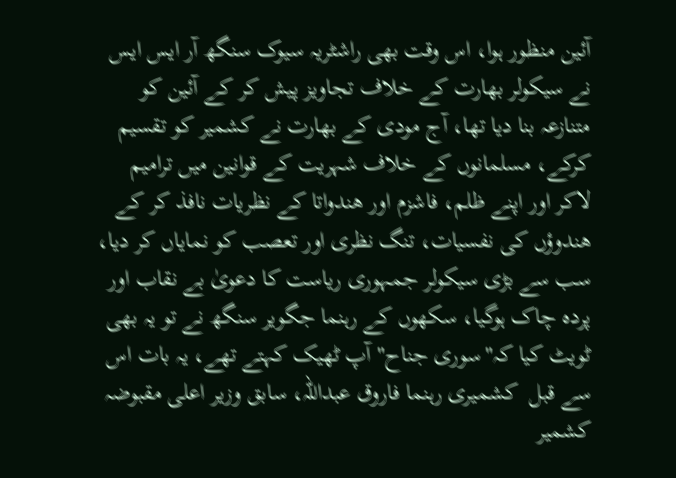آئین منظور ہوا، اس وقت بھی راشٹریہ سیوک سنگھ آر ایس ایس نے سیکولر بھارت کے خلاف تجاویز پیش کر کے آئین کو متنازعہ بنا دیا تھا، آج مودی کے بھارت نے کشمیر کو تقسیم کرکے، مسلمانوں کے خلاف شہریت کے قوانین میں ترامیم لاکر اور اپنے ظلم، فاشزم اور ھندواتا کے نظریات نافذ کر کے ھندوؤں کی نفسیات، تنگ نظری اور تعصب کو نمایاں کر دیا، سب سے بڑی سیکولر جمہوری ریاست کا دعویٰ بے نقاب اور پردہ چاک ہوگیا، سکھوں کے رہنما جگویر سنگھ نے تو یہ بھی ٹویٹ کیا کہ"سوری جناح"آپ ٹھیک کہتے تھے، یہ بات اس سے قبل  کشمیری رہنما فاروق عبداللہ، سابق وزیر اعلی مقبوضہ کشمیر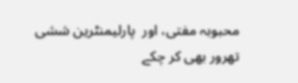محبوبہ مفتی، اور  پارلیمنٹرین ششی تھرور بھی کر چکے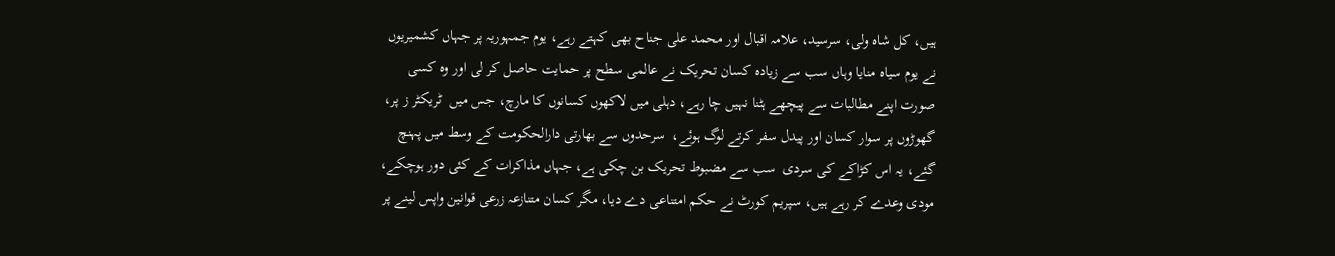ہیں، کل شاہ ولی، سرسید، علامہ اقبال اور محمد علی جناح بھی کہتے رہے، یوم جمہوریہ پر جہاں کشمیریوں نے یوم سیاہ منایا وہاں سب سے زیادہ کسان تحریک نے عالمی سطح پر حمایت حاصل کر لی اور وہ کسی صورت اپنے مطالبات سے پیچھے ہٹنا نہیں چا رہے، دہلی میں لاکھوں کسانوں کا مارچ، جس میں  ٹریکٹر ز پر، گھوڑوں پر سوار کسان اور پیدل سفر کرتے لوگ ہوئے،  سرحدوں سے بھارتی دارالحکومت کے وسط میں پہنچ گئے، یہ اس کڑاکے کی سردی  سب سے مضبوط تحریک بن چکی ہے، جہاں مذاکرات کے کئی دور ہوچکے، مودی وعدے کر رہے ہیں، سپریم کورٹ نے حکم امتناعی دے دیا، مگر کسان متنازعہ زرعی قوانین واپس لینے پر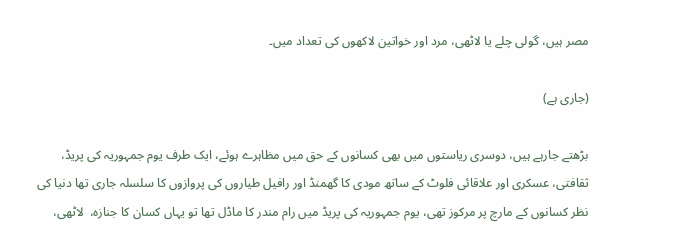مصر ہیں، گولی چلے یا لاٹھی، مرد اور خواتین لاکھوں کی تعداد میں۔

(جاری ہے)

بڑھتے جارہے ہیں، دوسری ریاستوں میں بھی کسانوں کے حق میں مظاہرے ہوئے، ایک طرف یوم جمہوریہ کی پریڈ، ثقافتی، عسکری اور علاقائی فلوٹ کے ساتھ مودی کا گھمنڈ اور رافیل طیاروں کی پروازوں کا سلسلہ جاری تھا دنیا کی نظر کسانوں کے مارچ پر مرکوز تھی، یوم جمہوریہ کی پریڈ میں رام مندر کا ماڈل تھا تو یہاں کسان کا جنازہ،  لاٹھی،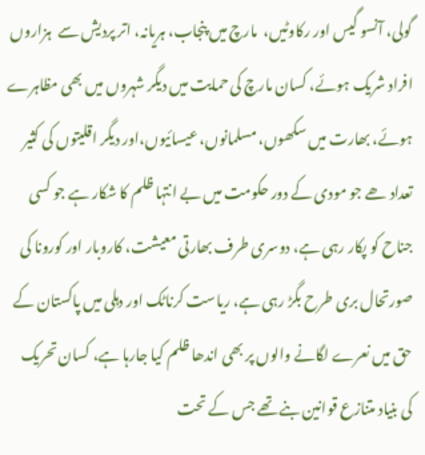گولی، آنسو گیس اور رکاوٹیں،  مارچ میں پنجاب، ہریانہ، اتر پردیش سے  ہزاروں افراد شریک ہوئے، کسان مارچ کی حمایت میں دیگر شہروں میں بھی مظاہرے ہوئے، بھارت میں سکھوں، مسلمانوں، عیسائیوں،اور دیگر اقلیتوں کی کثیر تعداد ھے جو مودی کے دور حکومت میں بے انتہا ظلم کا شکار ہے جو کسی جناح کو پکار رہی ہے، دوسری طرف بھارتی معیشت، کاروبار اور کورونا کی صورتحال بری طرح بگڑ رہی ہے، ریاست کرناٹک اور دہلی میں پاکستان کے حق میں نعرے لگانے والوں پر بھی اندھا ظلم کیا جارہا ہے، کسان تحریک کی بنیاد متنازع قوانین بنے تھے جس کے تحت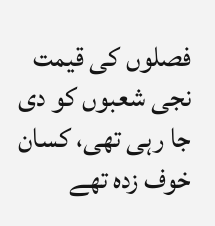فصلوں کی قیمت نجی شعبوں کو دی جا رہی تھی، کسان خوف زدہ تھے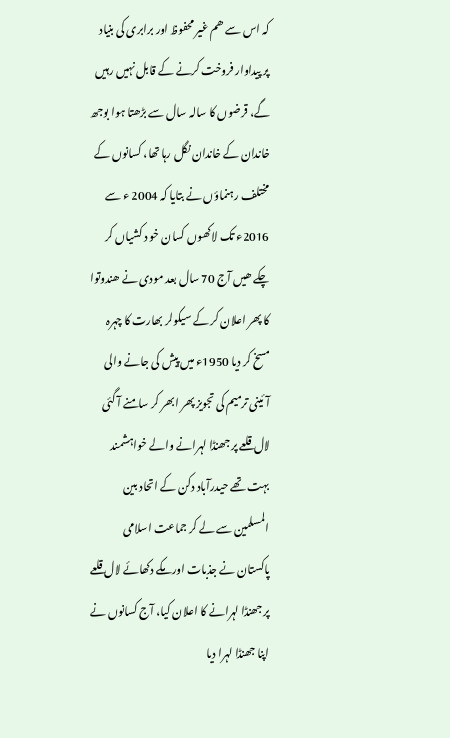کہ اس سے ھم غیر محفوظ اور برابری کی بنیاد پر پیداوار فروخت کرنے کے قابل نہیں رہیں گے، قرضوں کا سالہ سال سے بڑھتا ہوا بوجھ خاندان کے خاندان نگل رہا تھا، کسانوں کے مختلف رہنماؤں نے بتایا کہ 2004 ء سے 2016ء تک لاکھوں کسان خو د کشیاں کر چکے ھیں آج 70 سال بعد مودی نے ھندوتوا کا پھر اعلان کر کے سیکولر بھارت کا چہرہ مسخ کر دیا 1950ء میں پیش کی جانے والی آئینی ترمیم کی تجویز پھر ابھر کر سامنے آ گئی لال قلعے پر جھنڈا لہرانے والے خواہشمند بہت تھے حیدرآباد دکن کے اتحاد بین المسلمین سے لے کر جماعت اسلامی پاکستان نے جذبات اور مکے دکھائے لال قلعے پر جھنڈا لہرانے کا اعلان کیا، آج کسانوں نے اپنا جھنڈا لہرا دیا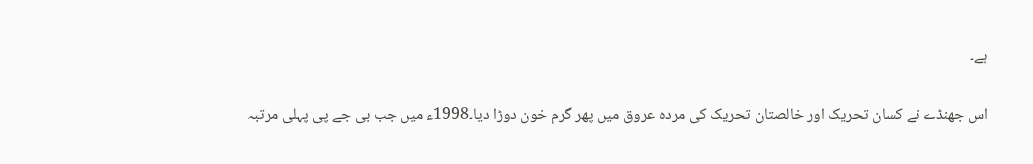ہے۔

اس جھنڈے نے کسان تحریک اور خالصتان تحریک کی مردہ عروق میں پھر گرم خون دوڑا دیا۔1998ء میں جب بی جے پی پہلی مرتبہ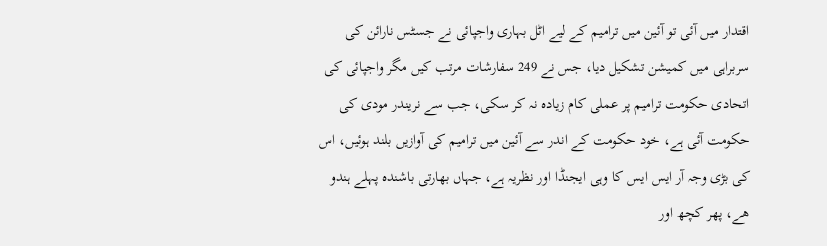اقتدار میں آئی تو آئین میں ترامیم کے لیے اٹل بہاری واجپائی نے جسٹس نارائن کی سربراہی میں کمیشن تشکیل دیا، جس نے 249 سفارشات مرتب کیں مگر واجپائی کی اتحادی حکومت ترامیم پر عملی کام زیادہ نہ کر سکی، جب سے نریندر مودی کی حکومت آئی ہے، خود حکومت کے اندر سے آئین میں ترامیم کی آوازیں بلند ہوئیں، اس کی بڑی وجہ آر ایس ایس کا وہی ایجنڈا اور نظریہ ہے، جہاں بھارتی باشندہ پہلے ہندو ھے، پھر کچھ اور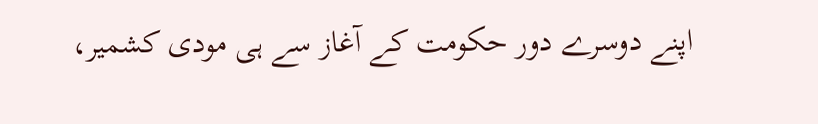اپنے دوسرے دور حکومت کے آغاز سے ہی مودی کشمیر،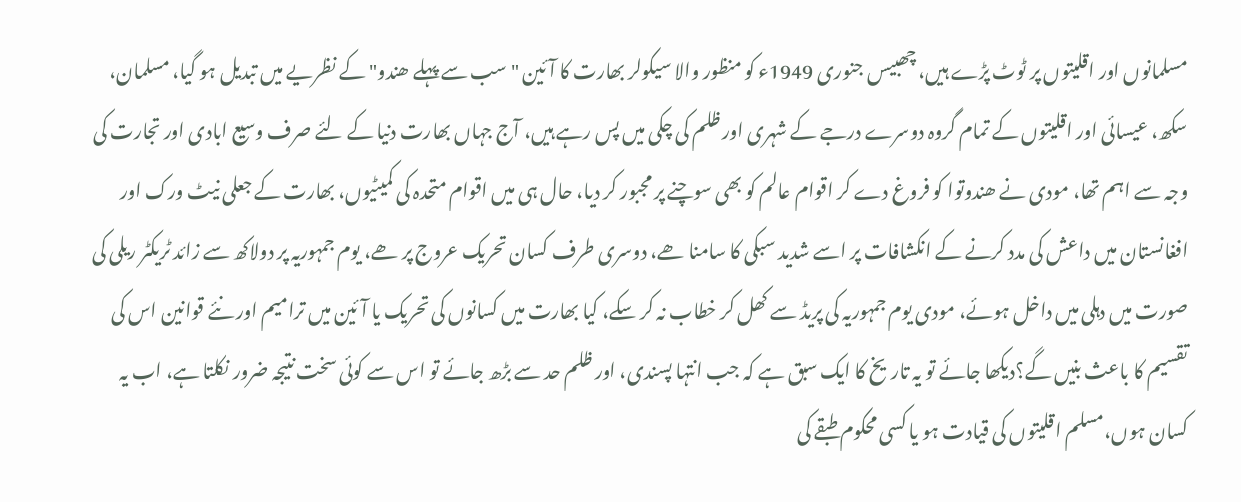مسلمانوں اور اقلیتوں پر ٹوٹ پڑے ہیں، چھبیس جنوری 1949ء کو منظور والا سیکولر بھارت کا آئین "سب سے پہلے ھندو" کے نظریے میں تبدیل ہو گیا، مسلمان، سکھ، عیسائی اور اقلیتوں کے تمام گروہ دوسرے درجے کے شہری اور ظلم کی چکی میں پس رہے ہیں، آج جہاں بھارت دنیا کے لئے صرف وسیع ابادی اور تجارت کی وجہ سے اہم تھا، مودی نے ھندوتوا کو فروغ دے کر اقوام عالم کو بھی سوچنے پر مجبور کر دیا، حال ہی میں اقوام متحدہ کی کمیٹیوں، بھارت کے جعلی نیٹ ورک اور افغانستان میں داعش کی مدد کرنے کے انکشافات پر اسے شدید سبکی کا سامنا ھے، دوسری طرف کسان تحریک عروج پر ھے، یوم جمہوریہ پر دولاکھ سے زائد ٹریکٹر ریلی کی صورت میں دہلی میں داخل ہوئے، مودی یوم جمہوریہ کی پریڈ سے کھل کر خطاب نہ کر سکے، کیا بھارت میں کسانوں کی تحریک یا آئین میں ترامیم اور نئے قوانین اس کی تقسیم کا باعث بنیں گے؟دیکھا جائے تو یہ تاریخ کا ایک سبق ہے کہ جب انتہا پسندی، اور ظلم حد سے بڑھ جائے تو اس سے کوئی سخت نتیجہ ضرور نکلتا ہے، اب یہ کسان ہوں،مسلم اقلیتوں کی قیادت ہو یا کسی محکوم طبقے کی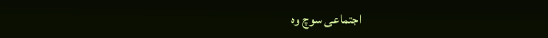اجتماعی سوچ وہ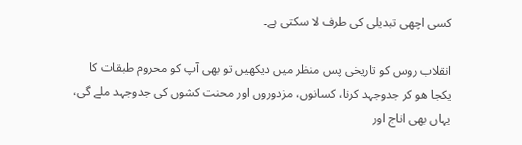کسی اچھی تبدیلی کی طرف لا سکتی ہے۔

انقلاب روس کو تاریخی پس منظر میں دیکھیں تو بھی آپ کو محروم طبقات کا یکجا ھو کر جدوجہد کرنا، کسانوں، مزدوروں اور محنت کشوں کی جدوجہد ملے گی، یہاں بھی اناج اور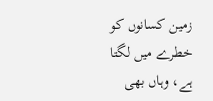زمین کسانوں کو خطرے میں لگتا ہے، وہاں بھی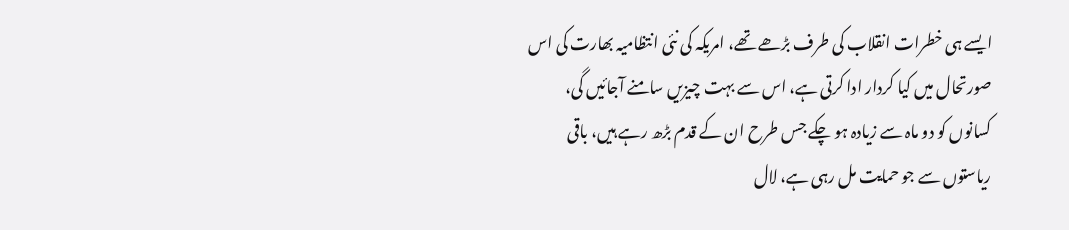ایسے ہی خطرات انقلاب کی طرف بڑھے تھے، امریکہ کی نئی انتظامیہ بھارت کی اس صورتحال میں کیا کردار ادا کرتی ہے، اس سے بہت چیزیں سامنے آجائیں گی، کسانوں کو دو ماہ سے زیادہ ہو چکے جس طرح ان کے قدم بڑھ رہے ہیں، باقی ریاستوں سے جو حمایت مل رہی ہے، لال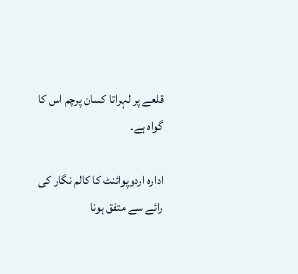قلعے پر لہراتا کسان پرچم اس کا گواہ ہے۔

ادارہ اردوپوائنٹ کا کالم نگار کی رائے سے متفق ہونا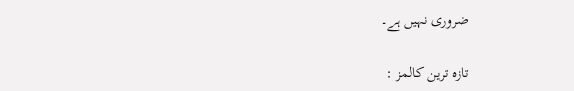ضروری نہیں ہے۔

تازہ ترین کالمز :